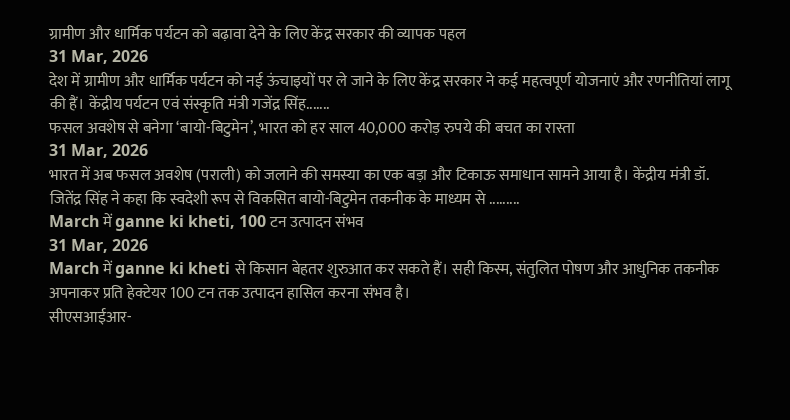ग्रामीण और धार्मिक पर्यटन को बढ़ावा देने के लिए केंद्र सरकार की व्यापक पहल
31 Mar, 2026
देश में ग्रामीण और धार्मिक पर्यटन को नई ऊंचाइयों पर ले जाने के लिए केंद्र सरकार ने कई महत्वपूर्ण योजनाएं और रणनीतियां लागू की हैं। केंद्रीय पर्यटन एवं संस्कृति मंत्री गजेंद्र सिंह.......
फसल अवशेष से बनेगा ‘बायो-बिटुमेन’, भारत को हर साल 40,000 करोड़ रुपये की बचत का रास्ता
31 Mar, 2026
भारत में अब फसल अवशेष (पराली) को जलाने की समस्या का एक बड़ा और टिकाऊ समाधान सामने आया है। केंद्रीय मंत्री डॉ. जितेंद्र सिंह ने कहा कि स्वदेशी रूप से विकसित बायो-बिटुमेन तकनीक के माध्यम से .........
March में ganne ki kheti, 100 टन उत्पादन संभव
31 Mar, 2026
March में ganne ki kheti से किसान बेहतर शुरुआत कर सकते हैं। सही किस्म, संतुलित पोषण और आधुनिक तकनीक अपनाकर प्रति हेक्टेयर 100 टन तक उत्पादन हासिल करना संभव है।
सीएसआईआर-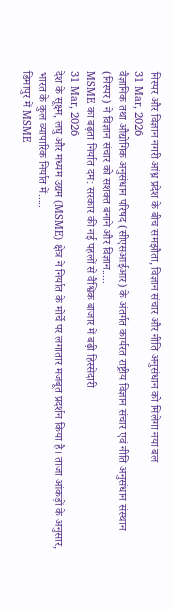निस्पर और विज्ञान नगरी आंध्र प्रदेश के बीच समझौता, विज्ञान संचार और नीति अनुसंधान को मिलेगा नया बल
31 Mar, 2026
वैज्ञानिक तथा औद्योगिक अनुसंधान परिषद (सीएसआईआर) के अंतर्गत कार्यरत राष्ट्रीय विज्ञान संचार एवं नीति अनुसंधान संस्थान (निस्पर) ने विज्ञान संचार को सशक्त बनाने और विज्ञान.....
MSME का बढ़ता निर्यात दम: सरकार की नई पहलों से वैश्विक बाजार में बढ़ी हिस्सेदारी
31 Mar, 2026
देश के सूक्ष्म, लघु और मध्यम उद्यम (MSME) क्षेत्र ने निर्यात के मोर्चे पर लगातार मजबूत प्रदर्शन किया है। ताजा आंकड़ों के अनुसार, भारत के कुल व्यापारिक निर्यात में.....
डिमापुर में MSME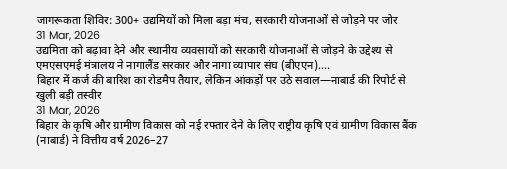जागरूकता शिविर: 300+ उद्यमियों को मिला बड़ा मंच, सरकारी योजनाओं से जोड़ने पर जोर
31 Mar, 2026
उद्यमिता को बढ़ावा देने और स्थानीय व्यवसायों को सरकारी योजनाओं से जोड़ने के उद्देश्य से एमएसएमई मंत्रालय ने नागालैंड सरकार और नागा व्यापार संघ (बीएएन)....
बिहार में कर्ज की बारिश का रोडमैप तैयार, लेकिन आंकड़ों पर उठे सवाल—नाबार्ड की रिपोर्ट से खुली बड़ी तस्वीर
31 Mar, 2026
बिहार के कृषि और ग्रामीण विकास को नई रफ्तार देने के लिए राष्ट्रीय कृषि एवं ग्रामीण विकास बैंक (नाबार्ड) ने वित्तीय वर्ष 2026–27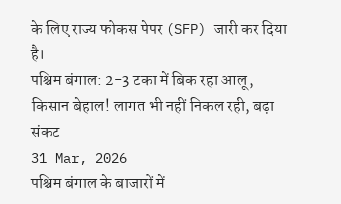के लिए राज्य फोकस पेपर (SFP) जारी कर दिया है।
पश्चिम बंगाल: 2-3 टका में बिक रहा आलू, किसान बेहाल! लागत भी नहीं निकल रही, बढ़ा संकट
31 Mar, 2026
पश्चिम बंगाल के बाजारों में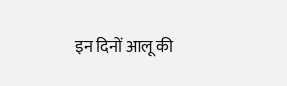इन दिनों आलू की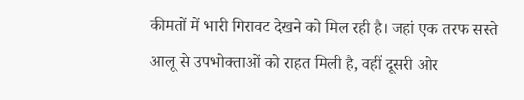कीमतों में भारी गिरावट देखने को मिल रही है। जहां एक तरफ सस्ते आलू से उपभोक्ताओं को राहत मिली है, वहीं दूसरी ओर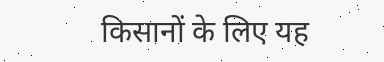किसानों के लिए यह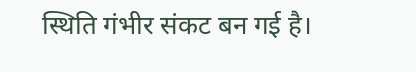स्थिति गंभीर संकट बन गई है।